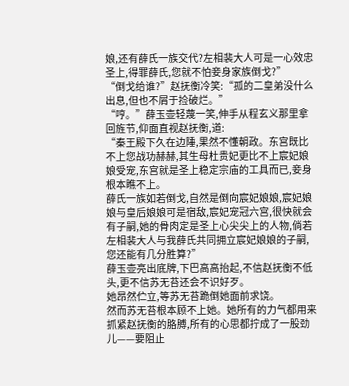娘,还有薛氏一族交代?左相裴大人可是一心效忠圣上,得罪薛氏,您就不怕妾身家族倒戈?”
“倒戈给谁?”赵抚衡冷笑:“孤的二皇弟没什么出息,但也不屑于捡破烂。”
“哼。”薛玉壶轻蔑一笑,伸手从程玄义那里拿回旌节,仰面直视赵抚衡,道:
“秦王殿下久在边陲,果然不懂朝政。东宫既比不上您战功赫赫,其生母杜贵妃更比不上宸妃娘娘受宠,东宫就是圣上稳定宗庙的工具而已,妾身根本瞧不上。
薛氏一族如若倒戈,自然是倒向宸妃娘娘,宸妃娘娘与皇后娘娘可是宿敌,宸妃宠冠六宫,很快就会有子嗣,她的骨肉定是圣上心尖尖上的人物,倘若左相裴大人与我薛氏共同拥立宸妃娘娘的子嗣,您还能有几分胜算?”
薛玉壶亮出底牌,下巴高高抬起,不信赵抚衡不低头,更不信苏无苔还会不识好歹。
她昂然伫立,等苏无苔跪倒她面前求饶。
然而苏无苔根本顾不上她。她所有的力气都用来抓紧赵抚衡的胳膊,所有的心思都拧成了一股劲儿——要阻止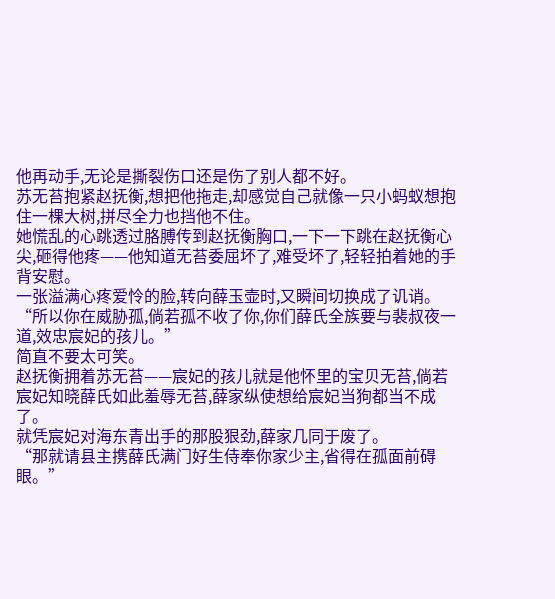他再动手,无论是撕裂伤口还是伤了别人都不好。
苏无苔抱紧赵抚衡,想把他拖走,却感觉自己就像一只小蚂蚁想抱住一棵大树,拼尽全力也挡他不住。
她慌乱的心跳透过胳膊传到赵抚衡胸口,一下一下跳在赵抚衡心尖,砸得他疼——他知道无苔委屈坏了,难受坏了,轻轻拍着她的手背安慰。
一张溢满心疼爱怜的脸,转向薛玉壶时,又瞬间切换成了讥诮。
“所以你在威胁孤,倘若孤不收了你,你们薛氏全族要与裴叔夜一道,效忠宸妃的孩儿。”
简直不要太可笑。
赵抚衡拥着苏无苔——宸妃的孩儿就是他怀里的宝贝无苔,倘若宸妃知晓薛氏如此羞辱无苔,薛家纵使想给宸妃当狗都当不成了。
就凭宸妃对海东青出手的那股狠劲,薛家几同于废了。
“那就请县主携薛氏满门好生侍奉你家少主,省得在孤面前碍眼。”